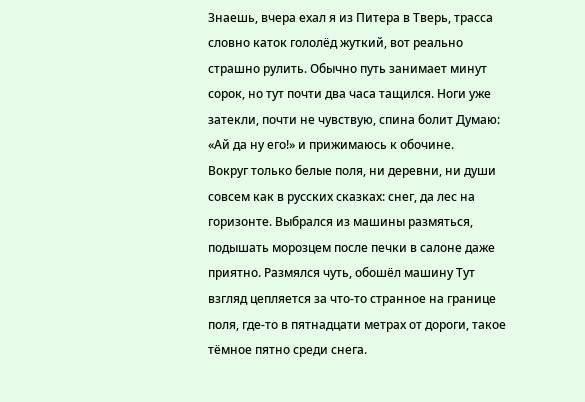Знаешь, вчера ехал я из Питера в Тверь, трасса словно каток гололёд жуткий, вот реально страшно рулить. Обычно путь занимает минут сорок, но тут почти два часа тащился. Ноги уже затекли, почти не чувствую, спина болит Думаю: «Ай да ну его!» и прижимаюсь к обочине.
Вокруг только белые поля, ни деревни, ни души совсем как в русских сказках: снег, да лес на горизонте. Выбрался из машины размяться, подышать морозцем после печки в салоне даже приятно. Размялся чуть, обошёл машину Тут взгляд цепляется за что-то странное на границе поля, где-то в пятнадцати метрах от дороги, такое тёмное пятно среди снега.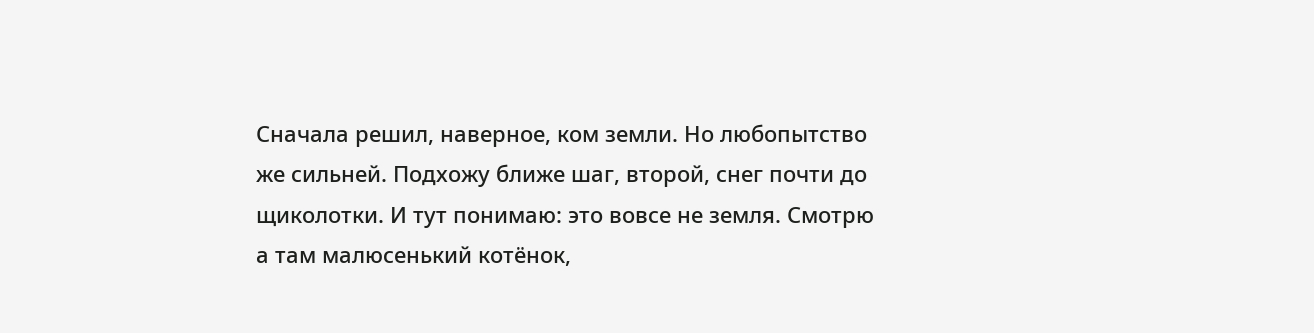Сначала решил, наверное, ком земли. Но любопытство же сильней. Подхожу ближе шаг, второй, снег почти до щиколотки. И тут понимаю: это вовсе не земля. Смотрю а там малюсенький котёнок,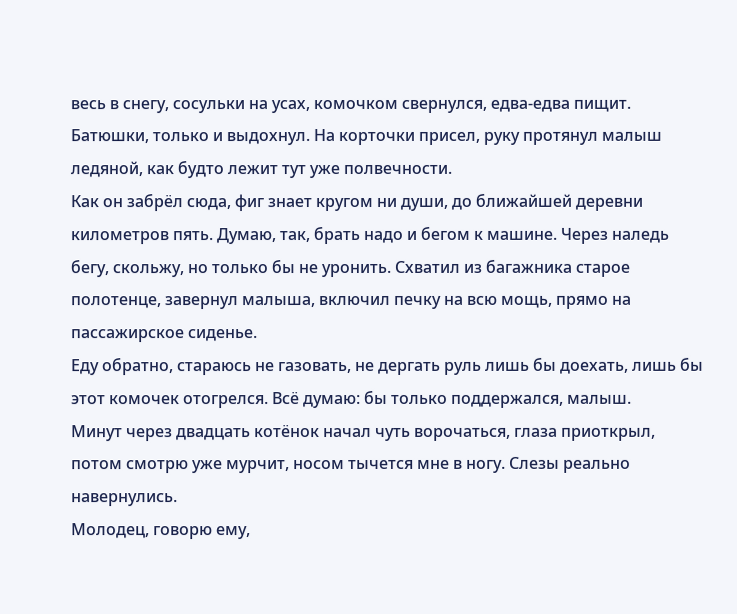весь в снегу, сосульки на усах, комочком свернулся, едва-едва пищит.
Батюшки, только и выдохнул. На корточки присел, руку протянул малыш ледяной, как будто лежит тут уже полвечности.
Как он забрёл сюда, фиг знает кругом ни души, до ближайшей деревни километров пять. Думаю, так, брать надо и бегом к машине. Через наледь бегу, скольжу, но только бы не уронить. Схватил из багажника старое полотенце, завернул малыша, включил печку на всю мощь, прямо на пассажирское сиденье.
Еду обратно, стараюсь не газовать, не дергать руль лишь бы доехать, лишь бы этот комочек отогрелся. Всё думаю: бы только поддержался, малыш.
Минут через двадцать котёнок начал чуть ворочаться, глаза приоткрыл, потом смотрю уже мурчит, носом тычется мне в ногу. Слезы реально навернулись.
Молодец, говорю ему,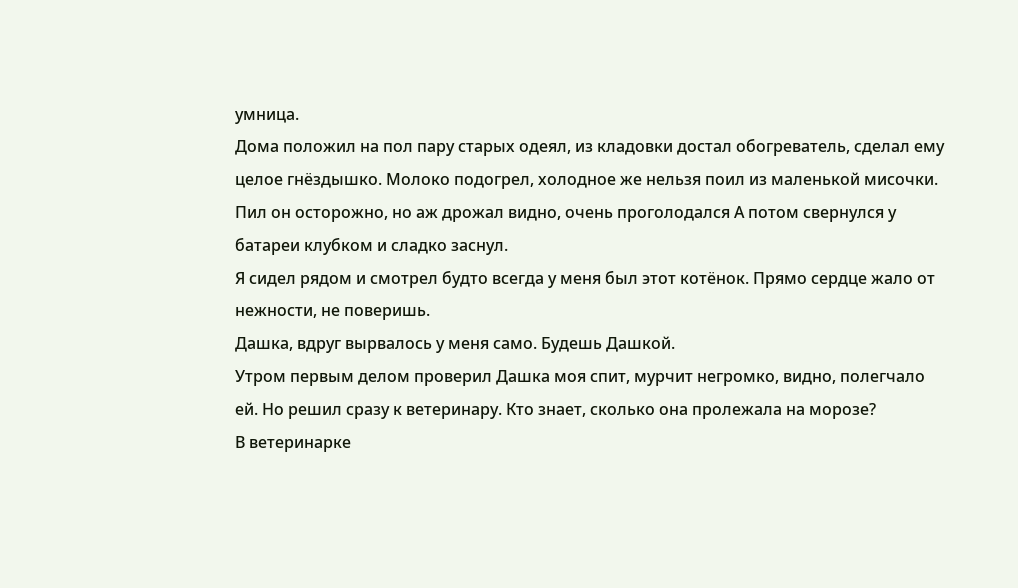умница.
Дома положил на пол пару старых одеял, из кладовки достал обогреватель, сделал ему целое гнёздышко. Молоко подогрел, холодное же нельзя поил из маленькой мисочки. Пил он осторожно, но аж дрожал видно, очень проголодался А потом свернулся у батареи клубком и сладко заснул.
Я сидел рядом и смотрел будто всегда у меня был этот котёнок. Прямо сердце жало от нежности, не поверишь.
Дашка, вдруг вырвалось у меня само. Будешь Дашкой.
Утром первым делом проверил Дашка моя спит, мурчит негромко, видно, полегчало ей. Но решил сразу к ветеринару. Кто знает, сколько она пролежала на морозе?
В ветеринарке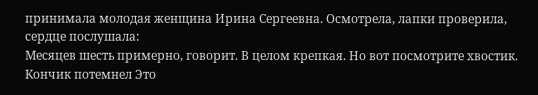принимала молодая женщина Ирина Сергеевна. Осмотрела, лапки проверила, сердце послушала:
Месяцев шесть примерно, говорит. В целом крепкая. Но вот посмотрите хвостик. Кончик потемнел Это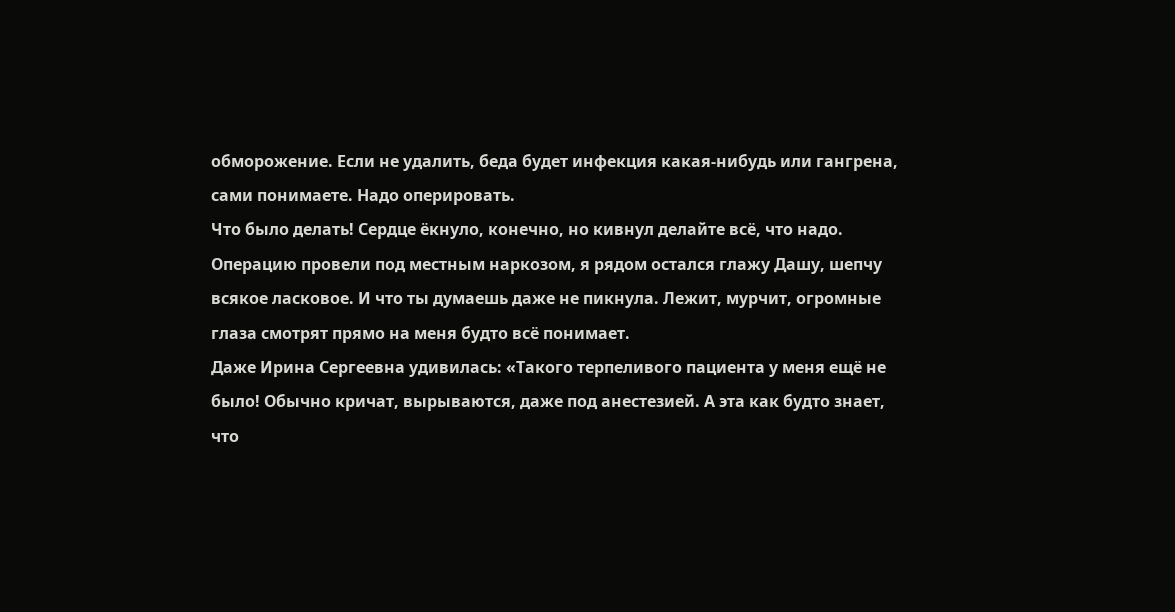обморожение. Если не удалить, беда будет инфекция какая-нибудь или гангрена, сами понимаете. Надо оперировать.
Что было делать! Сердце ёкнуло, конечно, но кивнул делайте всё, что надо.
Операцию провели под местным наркозом, я рядом остался глажу Дашу, шепчу всякое ласковое. И что ты думаешь даже не пикнула. Лежит, мурчит, огромные глаза смотрят прямо на меня будто всё понимает.
Даже Ирина Сергеевна удивилась: «Такого терпеливого пациента у меня ещё не было! Обычно кричат, вырываются, даже под анестезией. А эта как будто знает, что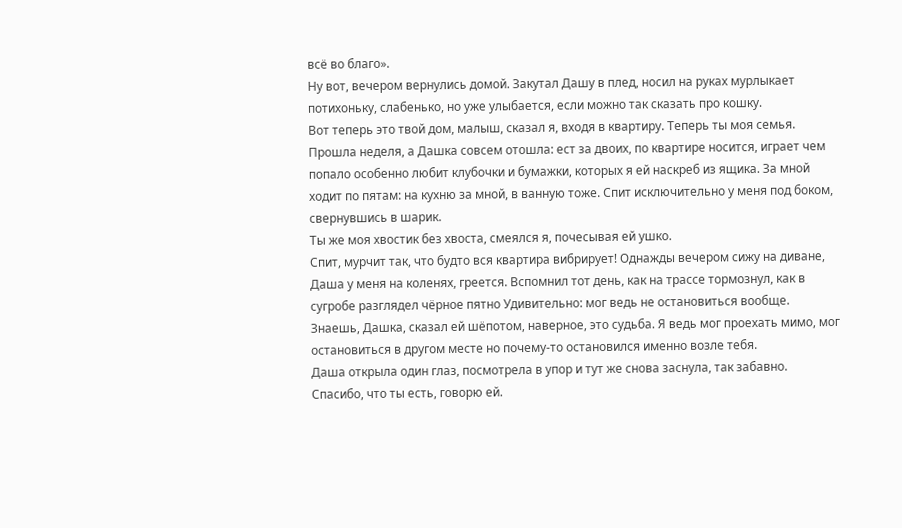всё во благо».
Ну вот, вечером вернулись домой. Закутал Дашу в плед, носил на руках мурлыкает потихоньку, слабенько, но уже улыбается, если можно так сказать про кошку.
Вот теперь это твой дом, малыш, сказал я, входя в квартиру. Теперь ты моя семья.
Прошла неделя, а Дашка совсем отошла: ест за двоих, по квартире носится, играет чем попало особенно любит клубочки и бумажки, которых я ей наскреб из ящика. За мной ходит по пятам: на кухню за мной, в ванную тоже. Спит исключительно у меня под боком, свернувшись в шарик.
Ты же моя хвостик без хвоста, смеялся я, почесывая ей ушко.
Спит, мурчит так, что будто вся квартира вибрирует! Однажды вечером сижу на диване, Даша у меня на коленях, греется. Вспомнил тот день, как на трассе тормознул, как в сугробе разглядел чёрное пятно Удивительно: мог ведь не остановиться вообще.
Знаешь, Дашка, сказал ей шёпотом, наверное, это судьба. Я ведь мог проехать мимо, мог остановиться в другом месте но почему-то остановился именно возле тебя.
Даша открыла один глаз, посмотрела в упор и тут же снова заснула, так забавно.
Спасибо, что ты есть, говорю ей.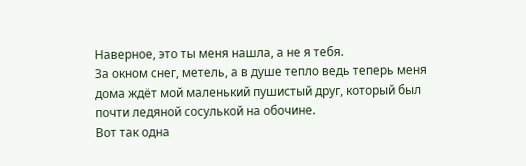Наверное, это ты меня нашла, а не я тебя.
За окном снег, метель, а в душе тепло ведь теперь меня дома ждёт мой маленький пушистый друг, который был почти ледяной сосулькой на обочине.
Вот так одна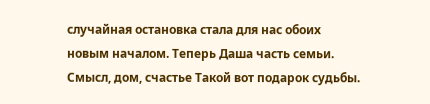случайная остановка стала для нас обоих новым началом. Теперь Даша часть семьи. Смысл, дом, счастье Такой вот подарок судьбы.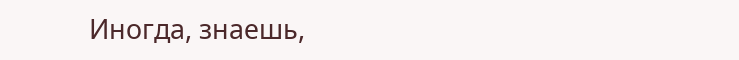Иногда, знаешь,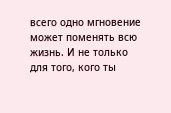всего одно мгновение может поменять всю жизнь. И не только для того, кого ты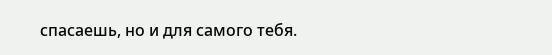спасаешь, но и для самого тебя.